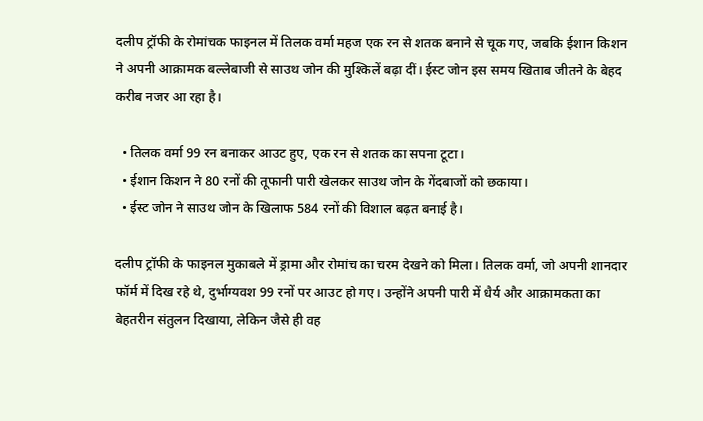दलीप ट्रॉफी के रोमांचक फाइनल में तिलक वर्मा महज एक रन से शतक बनाने से चूक गए, जबकि ईशान किशन ने अपनी आक्रामक बल्लेबाजी से साउथ जोन की मुश्किलें बढ़ा दीं। ईस्ट जोन इस समय खिताब जीतने के बेहद करीब नजर आ रहा है।

  • तिलक वर्मा 99 रन बनाकर आउट हुए, एक रन से शतक का सपना टूटा।
  • ईशान किशन ने 80 रनों की तूफानी पारी खेलकर साउथ जोन के गेंदबाजों को छकाया।
  • ईस्ट जोन ने साउथ जोन के खिलाफ 584 रनों की विशाल बढ़त बनाई है।

दलीप ट्रॉफी के फाइनल मुकाबले में ड्रामा और रोमांच का चरम देखने को मिला। तिलक वर्मा, जो अपनी शानदार फॉर्म में दिख रहे थे, दुर्भाग्यवश 99 रनों पर आउट हो गए। उन्होंने अपनी पारी में धैर्य और आक्रामकता का बेहतरीन संतुलन दिखाया, लेकिन जैसे ही वह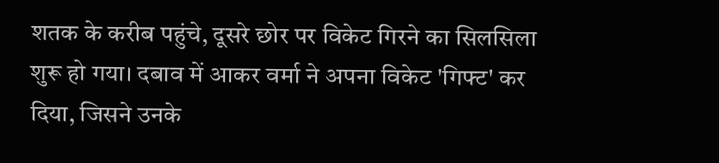शतक के करीब पहुंचे, दूसरे छोर पर विकेट गिरने का सिलसिला शुरू हो गया। दबाव में आकर वर्मा ने अपना विकेट 'गिफ्ट' कर दिया, जिसने उनके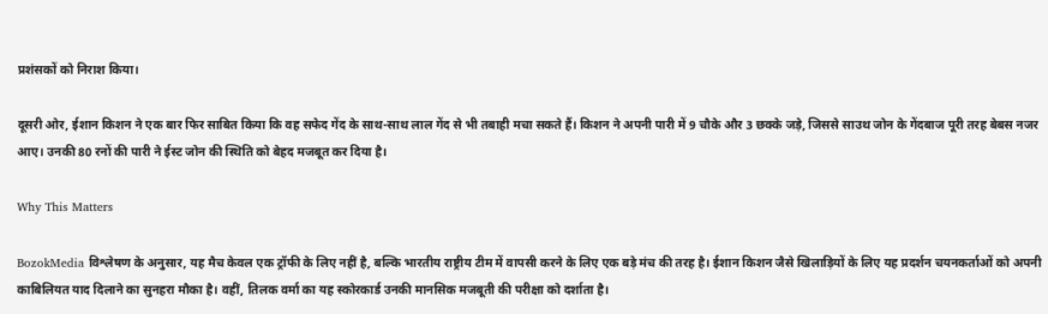प्रशंसकों को निराश किया।

दूसरी ओर, ईशान किशन ने एक बार फिर साबित किया कि वह सफेद गेंद के साथ-साथ लाल गेंद से भी तबाही मचा सकते हैं। किशन ने अपनी पारी में 9 चौके और 3 छक्के जड़े, जिससे साउथ जोन के गेंदबाज पूरी तरह बेबस नजर आए। उनकी 80 रनों की पारी ने ईस्ट जोन की स्थिति को बेहद मजबूत कर दिया है।

Why This Matters

BozokMedia विश्लेषण के अनुसार, यह मैच केवल एक ट्रॉफी के लिए नहीं है, बल्कि भारतीय राष्ट्रीय टीम में वापसी करने के लिए एक बड़े मंच की तरह है। ईशान किशन जैसे खिलाड़ियों के लिए यह प्रदर्शन चयनकर्ताओं को अपनी काबिलियत याद दिलाने का सुनहरा मौका है। वहीं, तिलक वर्मा का यह स्कोरकार्ड उनकी मानसिक मजबूती की परीक्षा को दर्शाता है।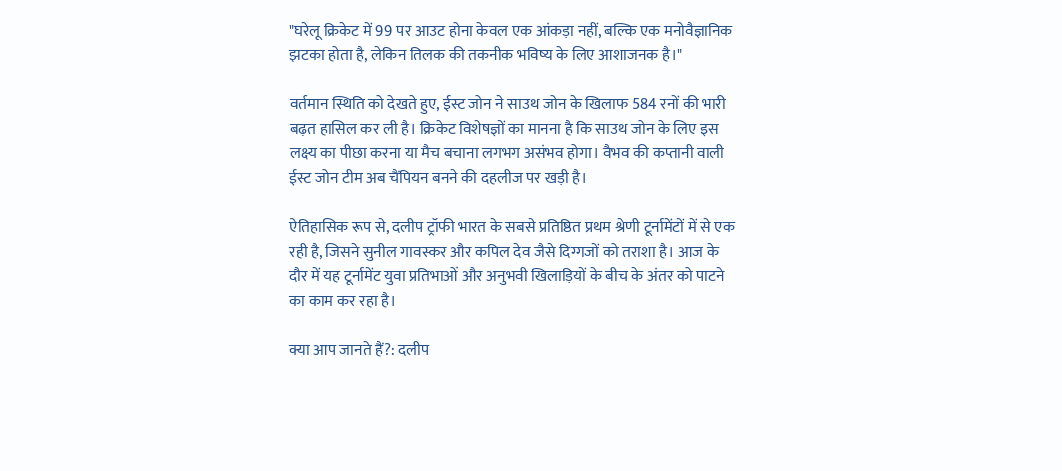"घरेलू क्रिकेट में 99 पर आउट होना केवल एक आंकड़ा नहीं, बल्कि एक मनोवैज्ञानिक झटका होता है, लेकिन तिलक की तकनीक भविष्य के लिए आशाजनक है।"

वर्तमान स्थिति को देखते हुए, ईस्ट जोन ने साउथ जोन के खिलाफ 584 रनों की भारी बढ़त हासिल कर ली है। क्रिकेट विशेषज्ञों का मानना है कि साउथ जोन के लिए इस लक्ष्य का पीछा करना या मैच बचाना लगभग असंभव होगा। वैभव की कप्तानी वाली ईस्ट जोन टीम अब चैंपियन बनने की दहलीज पर खड़ी है।

ऐतिहासिक रूप से, दलीप ट्रॉफी भारत के सबसे प्रतिष्ठित प्रथम श्रेणी टूर्नामेंटों में से एक रही है, जिसने सुनील गावस्कर और कपिल देव जैसे दिग्गजों को तराशा है। आज के दौर में यह टूर्नामेंट युवा प्रतिभाओं और अनुभवी खिलाड़ियों के बीच के अंतर को पाटने का काम कर रहा है।

क्या आप जानते हैं?: दलीप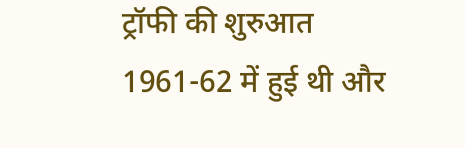ट्रॉफी की शुरुआत 1961-62 में हुई थी और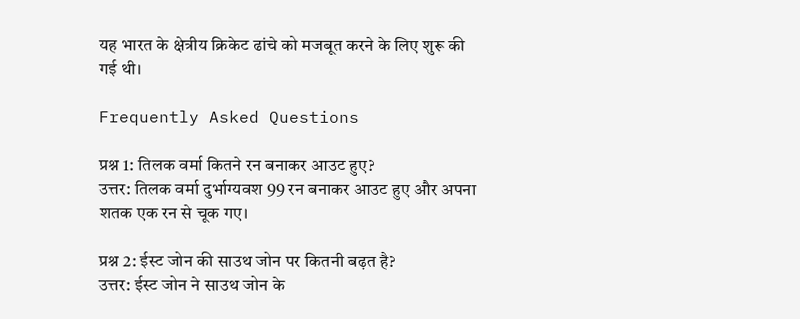यह भारत के क्षेत्रीय क्रिकेट ढांचे को मजबूत करने के लिए शुरू की गई थी।

Frequently Asked Questions

प्रश्न 1: तिलक वर्मा कितने रन बनाकर आउट हुए?
उत्तर: तिलक वर्मा दुर्भाग्यवश 99 रन बनाकर आउट हुए और अपना शतक एक रन से चूक गए।

प्रश्न 2: ईस्ट जोन की साउथ जोन पर कितनी बढ़त है?
उत्तर: ईस्ट जोन ने साउथ जोन के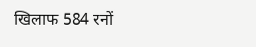खिलाफ 584 रनों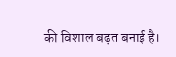की विशाल बढ़त बनाई है।